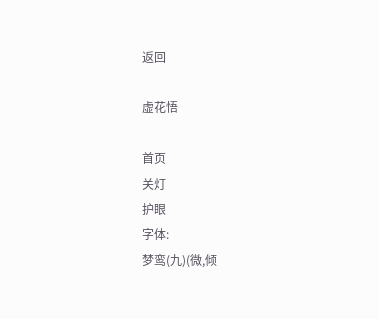返回

虚花悟

首页
关灯
护眼
字体:
梦鸾(九)(微,倾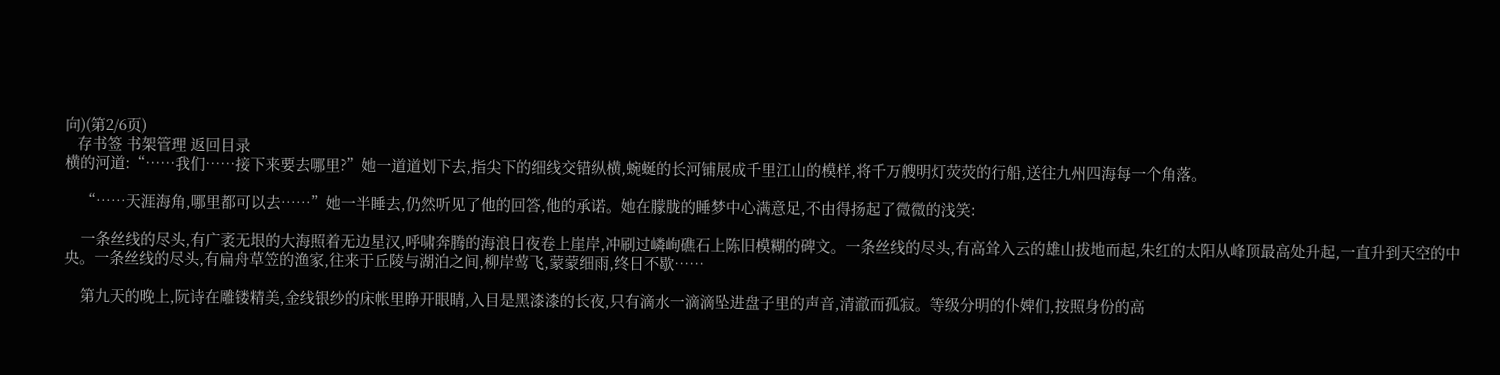向)(第2/6页)
   存书签 书架管理 返回目录
横的河道:“……我们……接下来要去哪里?”她一道道划下去,指尖下的细线交错纵横,蜿蜒的长河铺展成千里江山的模样,将千万艘明灯荧荧的行船,送往九州四海每一个角落。

    “……天涯海角,哪里都可以去……”她一半睡去,仍然听见了他的回答,他的承诺。她在朦胧的睡梦中心满意足,不由得扬起了微微的浅笑:

    一条丝线的尽头,有广袤无垠的大海照着无边星汉,呼啸奔腾的海浪日夜卷上崖岸,冲刷过嶙峋礁石上陈旧模糊的碑文。一条丝线的尽头,有高耸入云的雄山拔地而起,朱红的太阳从峰顶最高处升起,一直升到天空的中央。一条丝线的尽头,有扁舟草笠的渔家,往来于丘陵与湖泊之间,柳岸莺飞,蒙蒙细雨,终日不歇……

    第九天的晚上,阮诗在雕镂精美,金线银纱的床帐里睁开眼睛,入目是黑漆漆的长夜,只有滴水一滴滴坠进盘子里的声音,清澈而孤寂。等级分明的仆婢们,按照身份的高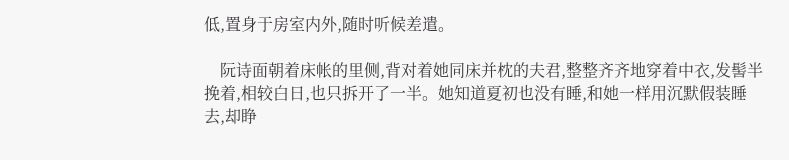低,置身于房室内外,随时听候差遣。

    阮诗面朝着床帐的里侧,背对着她同床并枕的夫君,整整齐齐地穿着中衣,发髻半挽着,相较白日,也只拆开了一半。她知道夏初也没有睡,和她一样用沉默假装睡去,却睁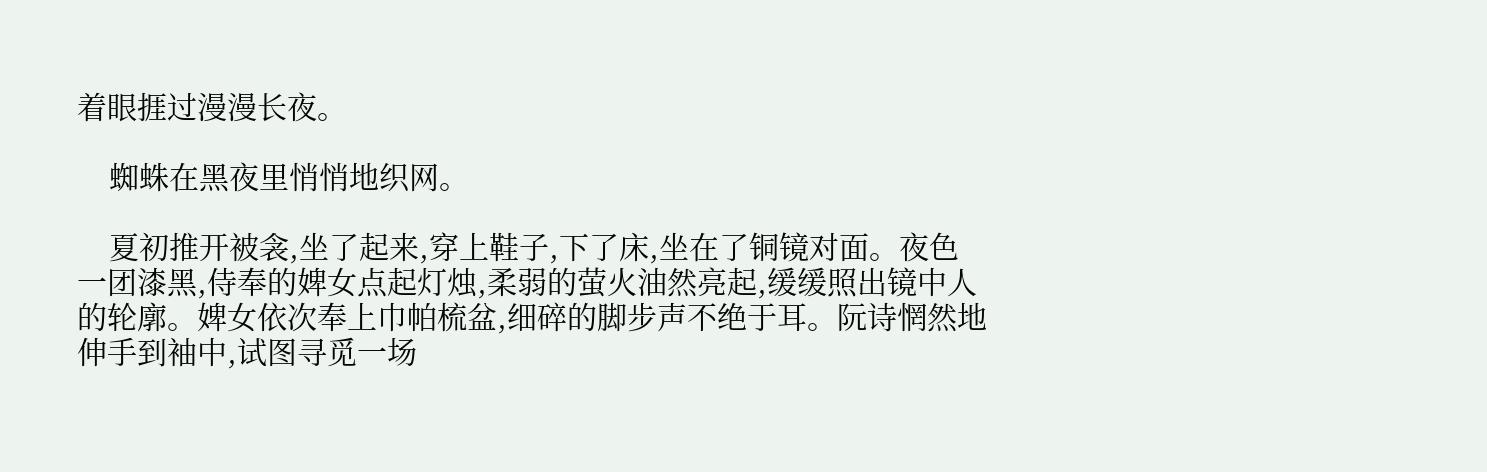着眼捱过漫漫长夜。

    蜘蛛在黑夜里悄悄地织网。

    夏初推开被衾,坐了起来,穿上鞋子,下了床,坐在了铜镜对面。夜色一团漆黑,侍奉的婢女点起灯烛,柔弱的萤火油然亮起,缓缓照出镜中人的轮廓。婢女依次奉上巾帕梳盆,细碎的脚步声不绝于耳。阮诗惘然地伸手到袖中,试图寻觅一场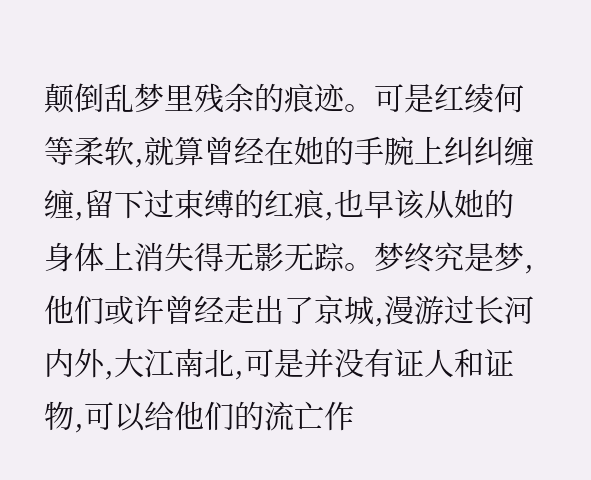颠倒乱梦里残余的痕迹。可是红绫何等柔软,就算曾经在她的手腕上纠纠缠缠,留下过束缚的红痕,也早该从她的身体上消失得无影无踪。梦终究是梦,他们或许曾经走出了京城,漫游过长河内外,大江南北,可是并没有证人和证物,可以给他们的流亡作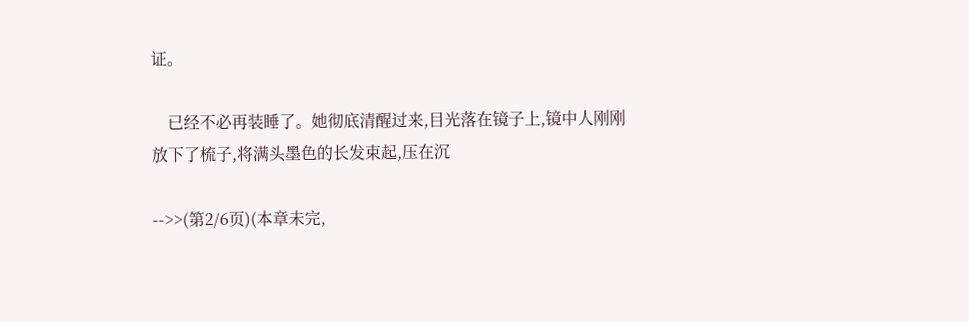证。

    已经不必再装睡了。她彻底清醒过来,目光落在镜子上,镜中人刚刚放下了梳子,将满头墨色的长发束起,压在沉

-->>(第2/6页)(本章未完,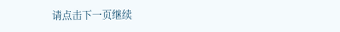请点击下一页继续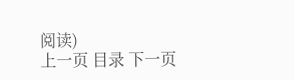阅读)
上一页 目录 下一页